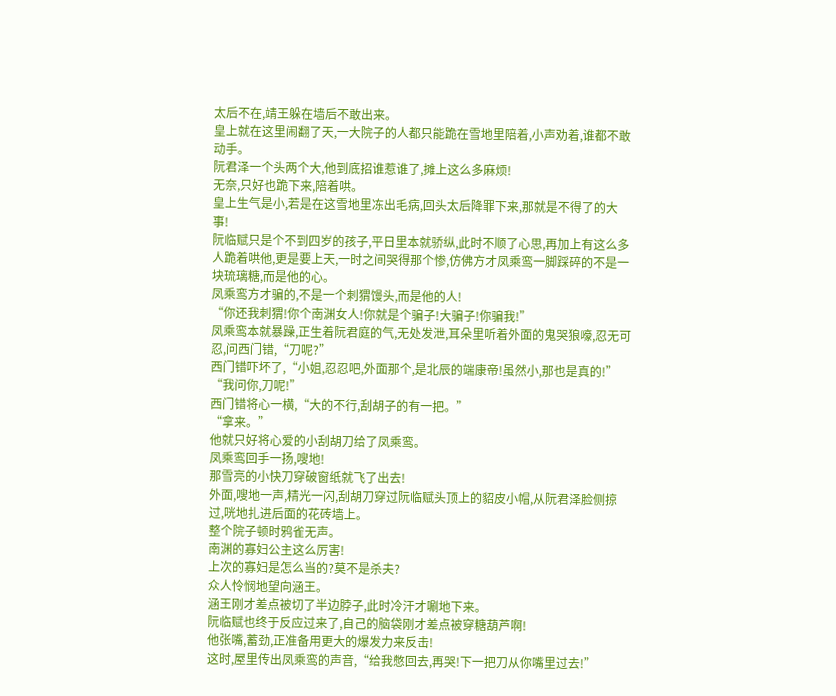太后不在,靖王躲在墙后不敢出来。
皇上就在这里闹翻了天,一大院子的人都只能跪在雪地里陪着,小声劝着,谁都不敢动手。
阮君泽一个头两个大,他到底招谁惹谁了,摊上这么多麻烦!
无奈,只好也跪下来,陪着哄。
皇上生气是小,若是在这雪地里冻出毛病,回头太后降罪下来,那就是不得了的大事!
阮临赋只是个不到四岁的孩子,平日里本就骄纵,此时不顺了心思,再加上有这么多人跪着哄他,更是要上天,一时之间哭得那个惨,仿佛方才凤乘鸾一脚踩碎的不是一块琉璃糖,而是他的心。
凤乘鸾方才骗的,不是一个刺猬馒头,而是他的人!
“你还我刺猬!你个南渊女人!你就是个骗子!大骗子!你骗我!”
凤乘鸾本就暴躁,正生着阮君庭的气,无处发泄,耳朵里听着外面的鬼哭狼嚎,忍无可忍,问西门错,“刀呢?”
西门错吓坏了,“小姐,忍忍吧,外面那个,是北辰的端康帝!虽然小,那也是真的!”
“我问你,刀呢!”
西门错将心一横,“大的不行,刮胡子的有一把。”
“拿来。”
他就只好将心爱的小刮胡刀给了凤乘鸾。
凤乘鸾回手一扬,嗖地!
那雪亮的小快刀穿破窗纸就飞了出去!
外面,嗖地一声,精光一闪,刮胡刀穿过阮临赋头顶上的貂皮小帽,从阮君泽脸侧掠过,咣地扎进后面的花砖墙上。
整个院子顿时鸦雀无声。
南渊的寡妇公主这么厉害!
上次的寡妇是怎么当的?莫不是杀夫?
众人怜悯地望向涵王。
涵王刚才差点被切了半边脖子,此时冷汗才唰地下来。
阮临赋也终于反应过来了,自己的脑袋刚才差点被穿糖葫芦啊!
他张嘴,蓄劲,正准备用更大的爆发力来反击!
这时,屋里传出凤乘鸾的声音,“给我憋回去,再哭!下一把刀从你嘴里过去!”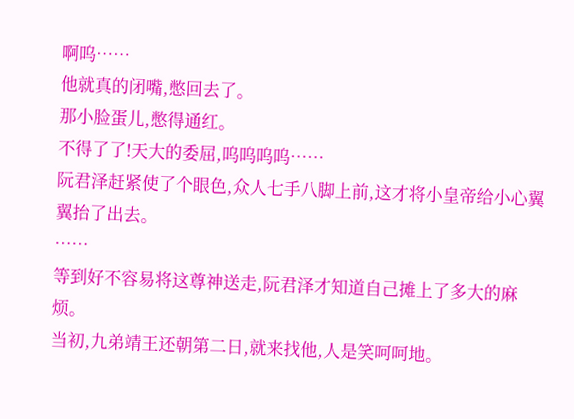啊呜……
他就真的闭嘴,憋回去了。
那小脸蛋儿,憋得通红。
不得了了!天大的委屈,呜呜呜呜……
阮君泽赶紧使了个眼色,众人七手八脚上前,这才将小皇帝给小心翼翼抬了出去。
……
等到好不容易将这尊神送走,阮君泽才知道自己摊上了多大的麻烦。
当初,九弟靖王还朝第二日,就来找他,人是笑呵呵地。